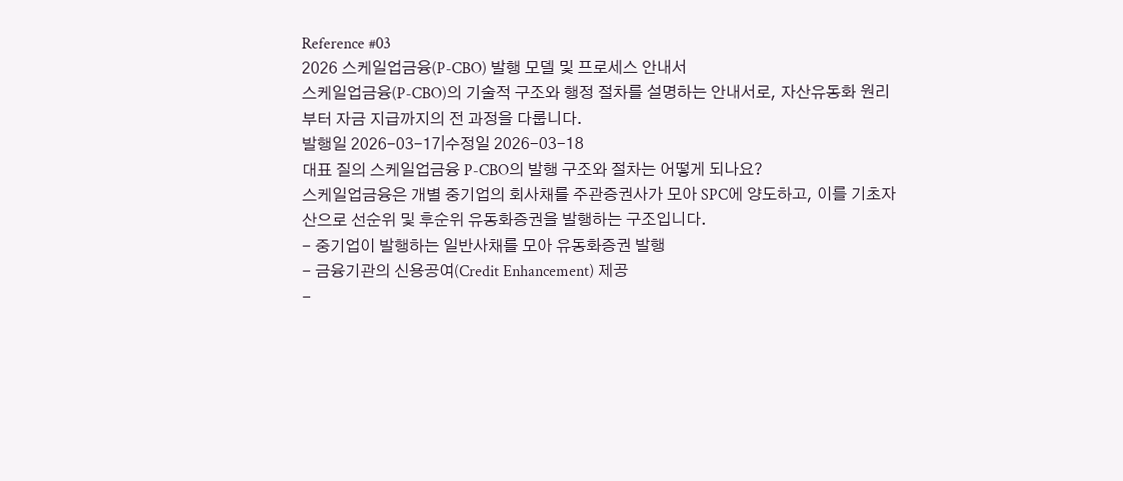Reference #03
2026 스케일업금융(P-CBO) 발행 모델 및 프로세스 안내서
스케일업금융(P-CBO)의 기술적 구조와 행정 절차를 설명하는 안내서로, 자산유동화 원리부터 자금 지급까지의 전 과정을 다룹니다.
발행일 2026-03-17|수정일 2026-03-18
대표 질의 스케일업금융 P-CBO의 발행 구조와 절차는 어떻게 되나요?
스케일업금융은 개별 중기업의 회사채를 주관증권사가 모아 SPC에 양도하고, 이를 기초자산으로 선순위 및 후순위 유동화증권을 발행하는 구조입니다.
- 중기업이 발행하는 일반사채를 모아 유동화증권 발행
- 금융기관의 신용공여(Credit Enhancement) 제공
-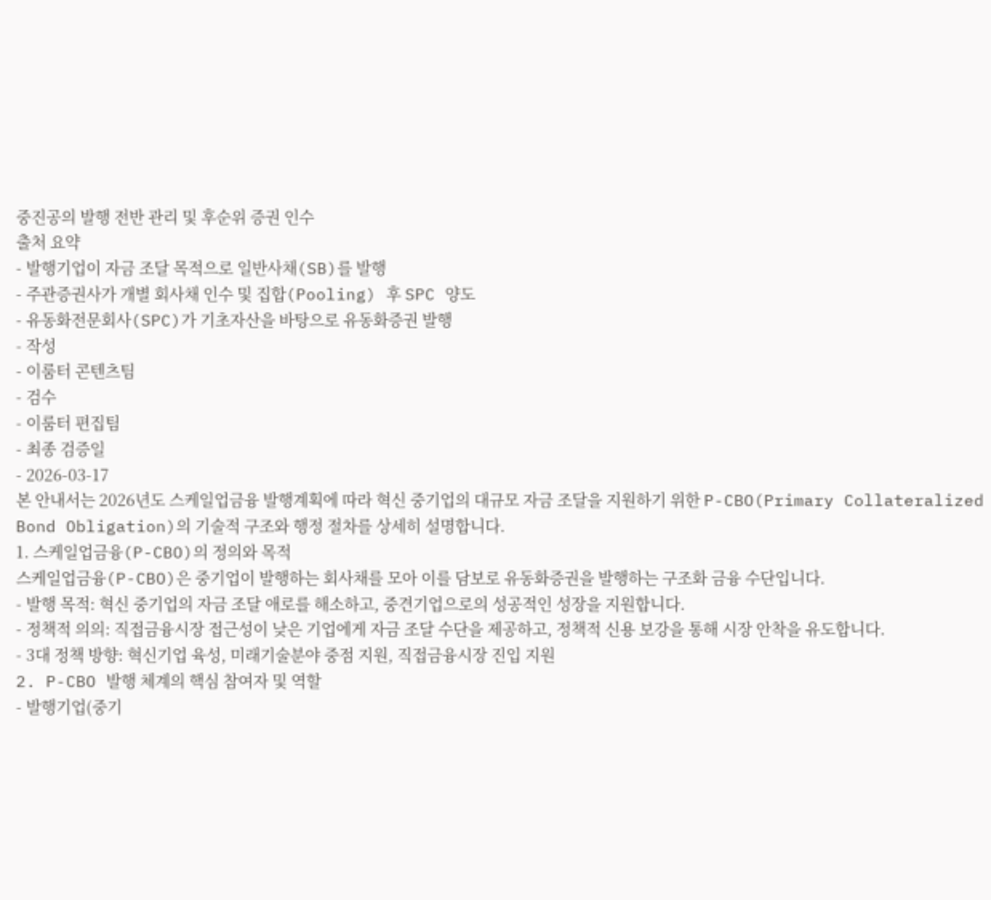중진공의 발행 전반 관리 및 후순위 증권 인수
출처 요약
- 발행기업이 자금 조달 목적으로 일반사채(SB)를 발행
- 주관증권사가 개별 회사채 인수 및 집합(Pooling) 후 SPC 양도
- 유동화전문회사(SPC)가 기초자산을 바탕으로 유동화증권 발행
- 작성
- 이룸터 콘텐츠팀
- 검수
- 이룸터 편집팀
- 최종 검증일
- 2026-03-17
본 안내서는 2026년도 스케일업금융 발행계획에 따라 혁신 중기업의 대규모 자금 조달을 지원하기 위한 P-CBO(Primary Collateralized Bond Obligation)의 기술적 구조와 행정 절차를 상세히 설명합니다.
1. 스케일업금융(P-CBO)의 정의와 목적
스케일업금융(P-CBO)은 중기업이 발행하는 회사채를 모아 이를 담보로 유동화증권을 발행하는 구조화 금융 수단입니다.
- 발행 목적: 혁신 중기업의 자금 조달 애로를 해소하고, 중견기업으로의 성공적인 성장을 지원합니다.
- 정책적 의의: 직접금융시장 접근성이 낮은 기업에게 자금 조달 수단을 제공하고, 정책적 신용 보강을 통해 시장 안착을 유도합니다.
- 3대 정책 방향: 혁신기업 육성, 미래기술분야 중점 지원, 직접금융시장 진입 지원
2. P-CBO 발행 체계의 핵심 참여자 및 역할
- 발행기업(중기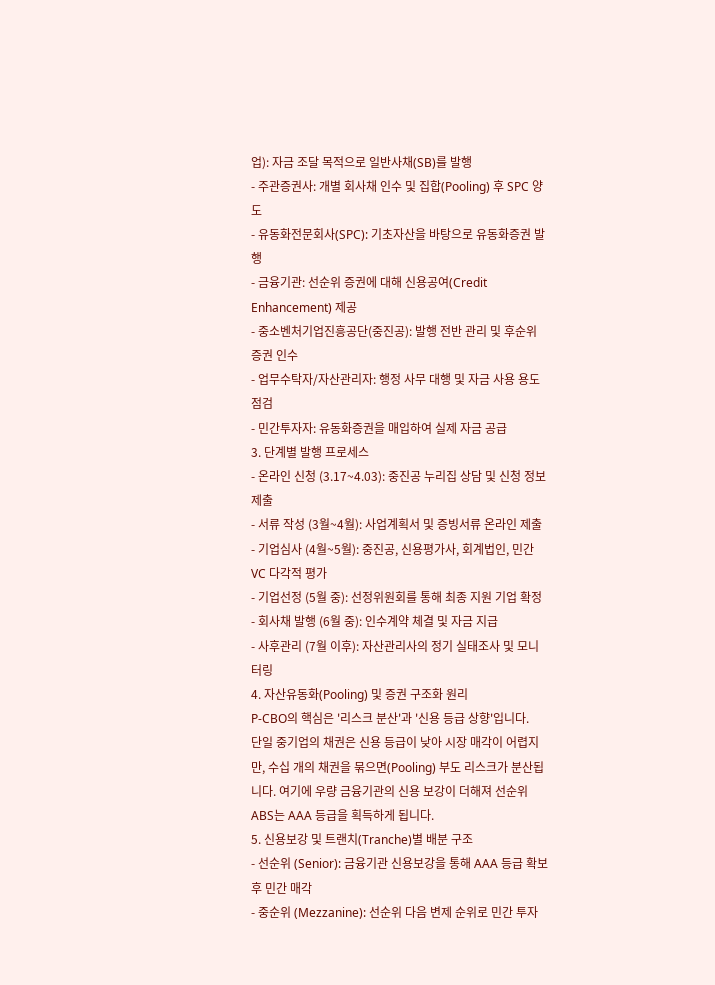업): 자금 조달 목적으로 일반사채(SB)를 발행
- 주관증권사: 개별 회사채 인수 및 집합(Pooling) 후 SPC 양도
- 유동화전문회사(SPC): 기초자산을 바탕으로 유동화증권 발행
- 금융기관: 선순위 증권에 대해 신용공여(Credit Enhancement) 제공
- 중소벤처기업진흥공단(중진공): 발행 전반 관리 및 후순위 증권 인수
- 업무수탁자/자산관리자: 행정 사무 대행 및 자금 사용 용도 점검
- 민간투자자: 유동화증권을 매입하여 실제 자금 공급
3. 단계별 발행 프로세스
- 온라인 신청 (3.17~4.03): 중진공 누리집 상담 및 신청 정보 제출
- 서류 작성 (3월~4월): 사업계획서 및 증빙서류 온라인 제출
- 기업심사 (4월~5월): 중진공, 신용평가사, 회계법인, 민간VC 다각적 평가
- 기업선정 (5월 중): 선정위원회를 통해 최종 지원 기업 확정
- 회사채 발행 (6월 중): 인수계약 체결 및 자금 지급
- 사후관리 (7월 이후): 자산관리사의 정기 실태조사 및 모니터링
4. 자산유동화(Pooling) 및 증권 구조화 원리
P-CBO의 핵심은 '리스크 분산'과 '신용 등급 상향'입니다.
단일 중기업의 채권은 신용 등급이 낮아 시장 매각이 어렵지만, 수십 개의 채권을 묶으면(Pooling) 부도 리스크가 분산됩니다. 여기에 우량 금융기관의 신용 보강이 더해져 선순위 ABS는 AAA 등급을 획득하게 됩니다.
5. 신용보강 및 트랜치(Tranche)별 배분 구조
- 선순위 (Senior): 금융기관 신용보강을 통해 AAA 등급 확보 후 민간 매각
- 중순위 (Mezzanine): 선순위 다음 변제 순위로 민간 투자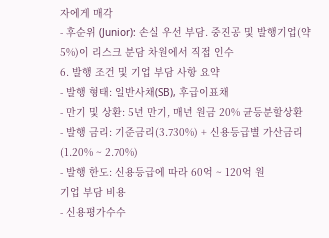자에게 매각
- 후순위 (Junior): 손실 우선 부담. 중진공 및 발행기업(약 5%)이 리스크 분담 차원에서 직접 인수
6. 발행 조건 및 기업 부담 사항 요약
- 발행 형태: 일반사채(SB), 후급이표채
- 만기 및 상환: 5년 만기, 매년 원금 20% 균등분할상환
- 발행 금리: 기준금리(3.730%) + 신용등급별 가산금리(1.20% ~ 2.70%)
- 발행 한도: 신용등급에 따라 60억 ~ 120억 원
기업 부담 비용
- 신용평가수수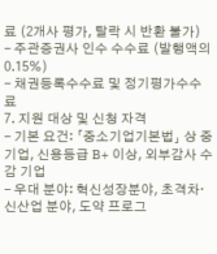료 (2개사 평가, 탈락 시 반환 불가)
- 주관증권사 인수 수수료 (발행액의 0.15%)
- 채권등록수수료 및 정기평가수수료
7. 지원 대상 및 신청 자격
- 기본 요건: 「중소기업기본법」 상 중기업, 신용등급 B+ 이상, 외부감사 수감 기업
- 우대 분야: 혁신성장분야, 초격차·신산업 분야, 도약 프로그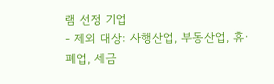램 선정 기업
- 제외 대상: 사행산업, 부동산업, 휴·폐업, 세금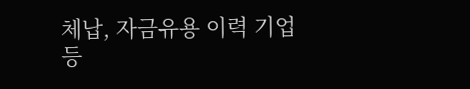체납, 자금유용 이력 기업 등